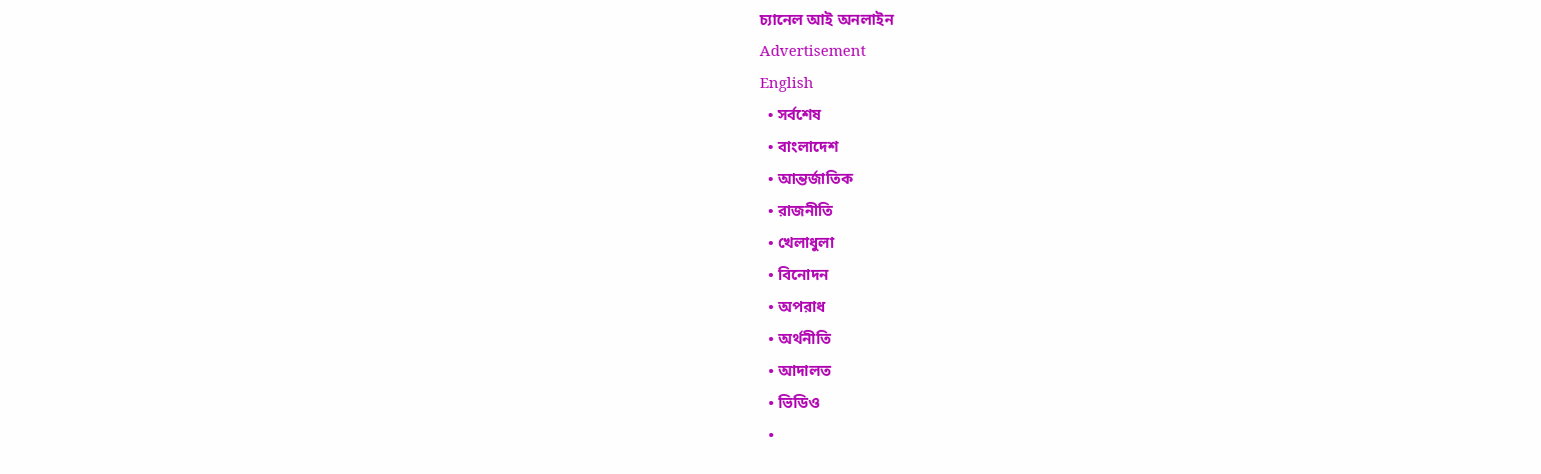চ্যানেল আই অনলাইন
Advertisement
English
  • সর্বশেষ
  • বাংলাদেশ
  • আন্তর্জাতিক
  • রাজনীতি
  • খেলাধুলা
  • বিনোদন
  • অপরাধ
  • অর্থনীতি
  • আদালত
  • ভিডিও
  •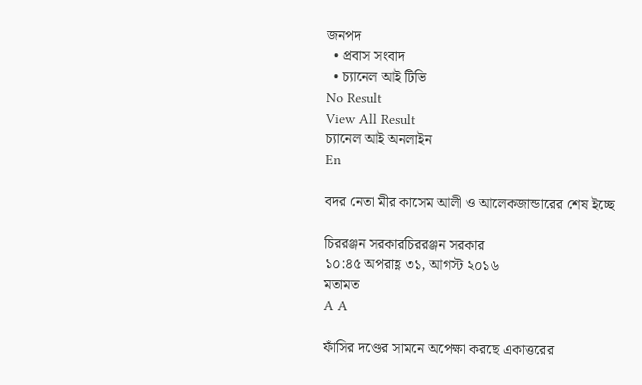জনপদ
  • প্রবাস সংবাদ
  • চ্যানেল আই টিভি
No Result
View All Result
চ্যানেল আই অনলাইন
En

বদর নেতা মীর কাসেম আলী ও আলেকজান্ডারের শেষ ইচ্ছে

চিররঞ্জন সরকারচিররঞ্জন সরকার
১০:৪৫ অপরাহ্ণ ৩১, আগস্ট ২০১৬
মতামত
A A

ফাঁসির দণ্ডের সামনে অপেক্ষা করছে একাত্তরের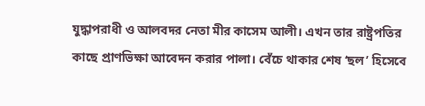যুদ্ধাপরাধী ও আলবদর নেতা মীর কাসেম আলী। এখন তার রাষ্ট্রপতির কাছে প্রাণভিক্ষা আবেদন করার পালা। বেঁচে থাকার শেষ ‘ছল’ হিসেবে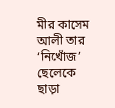মীর কাসেম আলী তার ‘নিখোঁজ’ ছেলেকে ছাড়া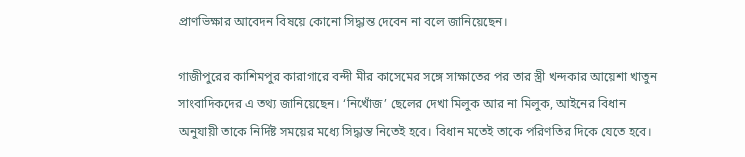প্রাণভিক্ষার আবেদন বিষয়ে কোনো সিদ্ধান্ত দেবেন না বলে জানিয়েছেন।

গাজীপুরের কাশিমপুর কারাগারে বন্দী মীর কাসেমের সঙ্গে সাক্ষাতের পর তার স্ত্রী খন্দকার আয়েশা খাতুন সাংবাদিকদের এ তথ্য জানিয়েছেন। ‘নিখোঁজ’ ছেলের দেখা মিলুক আর না মিলুক, আইনের বিধান অনুযায়ী তাকে নির্দিষ্ট সময়ের মধ্যে সিদ্ধান্ত নিতেই হবে। বিধান মতেই তাকে পরিণতির দিকে যেতে হবে।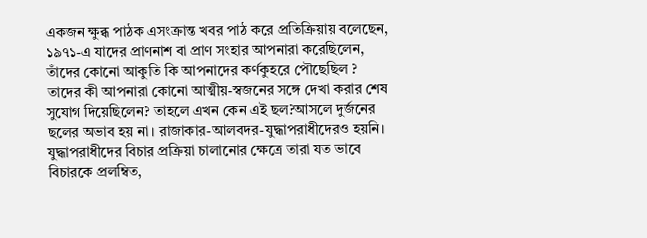একজন ক্ষুব্ধ পাঠক এসংক্রান্ত খবর পাঠ করে প্রতিক্রিয়ায় বলেছেন, ১৯৭১-এ যাদের প্রাণনাশ বা প্রাণ সংহার আপনারা করেছিলেন, তাঁদের কোনো আকুতি কি আপনাদের কর্ণকুহরে পৌছেছিল ? তাদের কী আপনারা কোনো আত্মীয়-স্বজনের সঙ্গে দেখা করার শেষ সুযোগ দিয়েছিলেন? তাহলে এখন কেন এই ছল?আসলে দুর্জনের ছলের অভাব হয় না। রাজাকার-আলবদর-যুদ্ধাপরাধীদেরও হয়নি। যুদ্ধাপরাধীদের বিচার প্রক্রিয়া চালানোর ক্ষেত্রে তারা যত ভাবে বিচারকে প্রলম্বিত,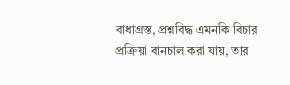বাধাগ্রস্ত, প্রশ্নবিদ্ধ এমনকি বিচার প্রক্রিয়া বানচাল করা যায়, তার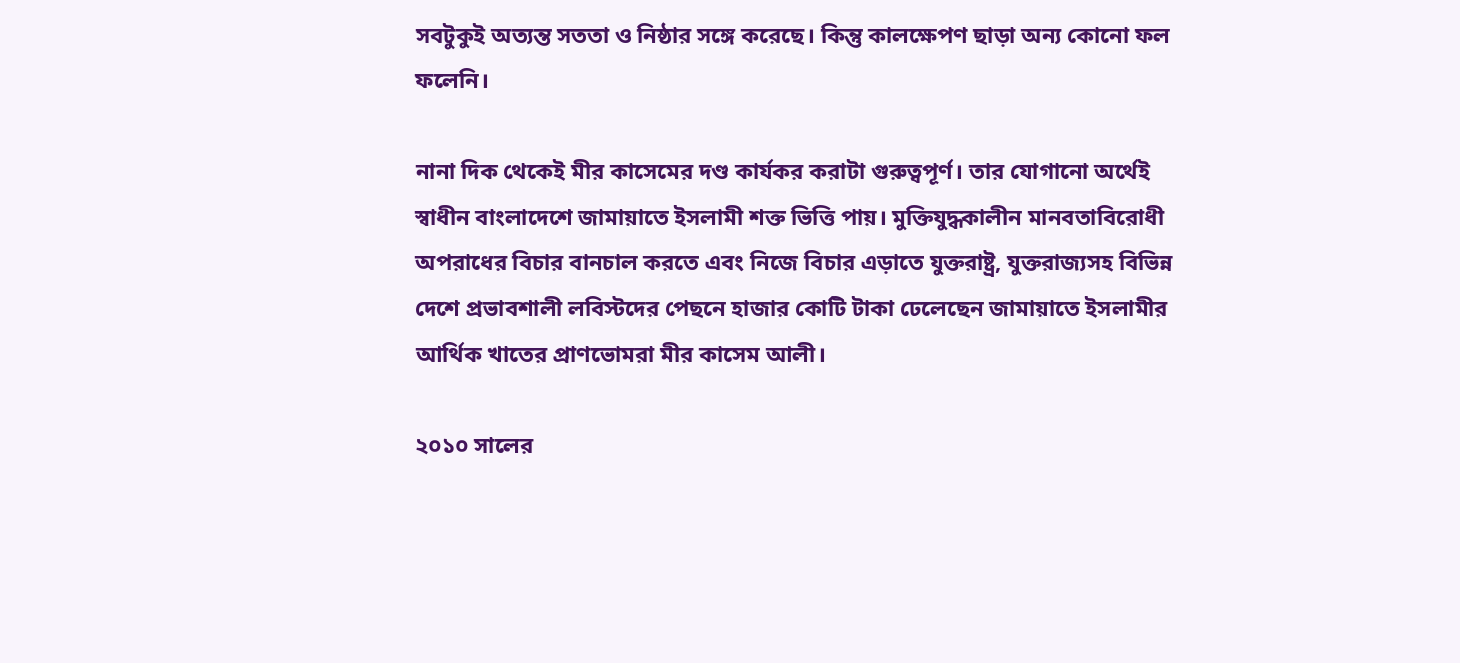সবটুকুই অত্যন্ত সততা ও নিষ্ঠার সঙ্গে করেছে। কিন্তু কালক্ষেপণ ছাড়া অন্য কোনো ফল ফলেনি।

নানা দিক থেকেই মীর কাসেমের দণ্ড কার্যকর করাটা গুরুত্বপূর্ণ। তার যোগানো অর্থেই স্বাধীন বাংলাদেশে জামায়াতে ইসলামী শক্ত ভিত্তি পায়। মুক্তিযুদ্ধকালীন মানবতাবিরোধী অপরাধের বিচার বানচাল করতে এবং নিজে বিচার এড়াতে যুক্তরাষ্ট্র, যুক্তরাজ্যসহ বিভিন্ন দেশে প্রভাবশালী লবিস্টদের পেছনে হাজার কোটি টাকা ঢেলেছেন জামায়াতে ইসলামীর আর্থিক খাতের প্রাণভোমরা মীর কাসেম আলী।

২০১০ সালের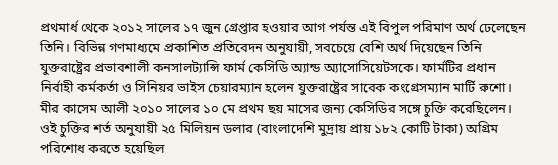প্রথমার্ধ থেকে ২০১২ সালের ১৭ জুন গ্রেপ্তার হওয়ার আগ পর্যন্ত এই বিপুল পরিমাণ অর্থ ঢেলেছেন তিনি। বিভিন্ন গণমাধ্যমে প্রকাশিত প্রতিবেদন অনুযায়ী, সবচেয়ে বেশি অর্থ দিয়েছেন তিনি যুক্তরাষ্ট্রের প্রভাবশালী কনসালট্যান্সি ফার্ম কেসিডি অ্যান্ড অ্যাসোসিয়েটসকে। ফার্মটির প্রধান নির্বাহী কর্মকর্তা ও সিনিয়র ভাইস চেয়ারম্যান হলেন যুক্তরাষ্ট্রের সাবেক কংগ্রেসম্যান মার্টি রুশো। মীর কাসেম আলী ২০১০ সালের ১০ মে প্রথম ছয় মাসের জন্য কেসিডির সঙ্গে চুক্তি করেছিলেন। ওই চুক্তির শর্ত অনুযায়ী ২৫ মিলিয়ন ডলার (বাংলাদেশি মুদ্রায় প্রায় ১৮২ কোটি টাকা) অগ্রিম পরিশোধ করতে হয়েছিল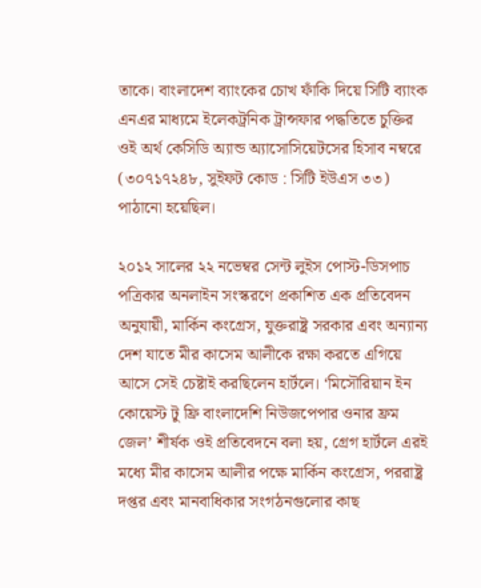তাকে। বাংলাদেশ ব্যাংকের চোখ ফাঁকি দিয়ে সিটি ব্যাংক এনএর মাধ্যমে ইলেকট্রনিক ট্রান্সফার পদ্ধতিতে চুক্তির ওই অর্থ কেসিডি অ্যান্ড অ্যাসোসিয়েটসের হিসাব নম্বরে (৩০৭১৭২৪৮, সুইফট কোড : সিটি ইউএস ৩৩) পাঠানো হয়েছিল।

২০১২ সালের ২২ নভেম্বর সেন্ট লুইস পোস্ট-ডিসপাচ পত্রিকার অনলাইন সংস্করণে প্রকাশিত এক প্রতিবেদন অনুযায়ী, মার্কিন কংগ্রেস, যুক্তরাষ্ট্র সরকার এবং অন্যান্য দেশ যাতে মীর কাসেম আলীকে রক্ষা করতে এগিয়ে আসে সেই চেষ্টাই করছিলেন হার্টলে। ‘মিসৌরিয়ান ইন কোয়েস্ট টু ফ্রি বাংলাদেশি নিউজপেপার ওনার ফ্রম জেল’ শীর্ষক ওই প্রতিবেদনে বলা হয়, গ্রেগ হার্টলে এরই মধ্যে মীর কাসেম আলীর পক্ষে মার্কিন কংগ্রেস, পররাষ্ট্র দপ্তর এবং মানবাধিকার সংগঠনগুলোর কাছ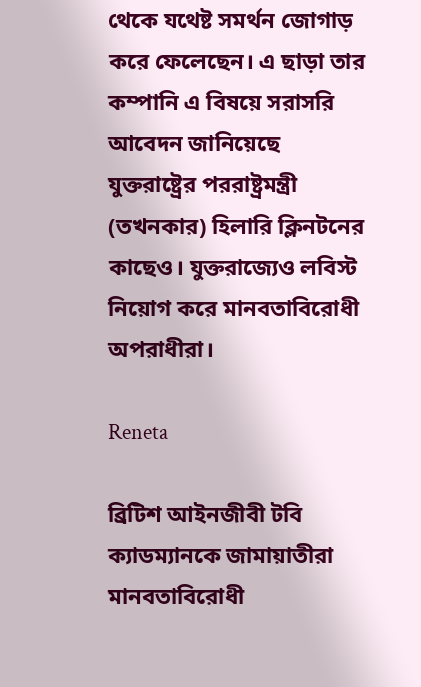থেকে যথেষ্ট সমর্থন জোগাড় করে ফেলেছেন। এ ছাড়া তার কম্পানি এ বিষয়ে সরাসরি আবেদন জানিয়েছে যুক্তরাষ্ট্রের পররাষ্ট্রমন্ত্রী (তখনকার) হিলারি ক্লিনটনের কাছেও। যুক্তরাজ্যেও লবিস্ট নিয়োগ করে মানবতাবিরোধী অপরাধীরা।

Reneta

ব্রিটিশ আইনজীবী টবি ক্যাডম্যানকে জামায়াতীরা মানবতাবিরোধী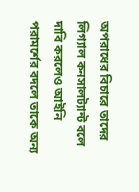অপরাধের বিচারে তাদের লিগ্যাল কনসালট্যান্ট বলে দাবি করলেও আইনি পরামর্শের বদলে তাকে অন্য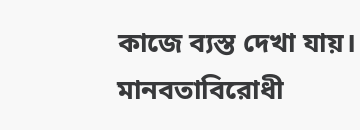কাজে ব্যস্ত দেখা যায়। মানবতাবিরোধী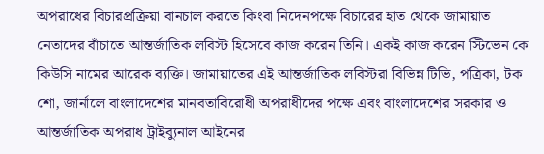অপরাধের বিচারপ্রক্রিয়া বানচাল করতে কিংবা নিদেনপক্ষে বিচারের হাত থেকে জামায়াত নেতাদের বাঁচাতে আন্তর্জাতিক লবিস্ট হিসেবে কাজ করেন তিনি। একই কাজ করেন স্টিভেন কে কিউসি নামের আরেক ব্যক্তি। জামায়াতের এই আন্তর্জাতিক লবিস্টরা বিভিন্ন টিভি, পত্রিকা, টক শো, জার্নালে বাংলাদেশের মানবতাবিরোধী অপরাধীদের পক্ষে এবং বাংলাদেশের সরকার ও আন্তর্জাতিক অপরাধ ট্রাইব্যুনাল আইনের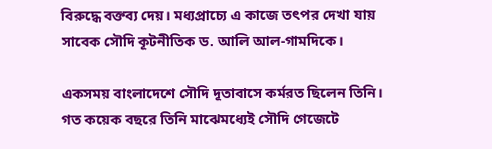বিরুদ্ধে বক্তব্য দেয়। মধ্যপ্রাচ্যে এ কাজে তৎপর দেখা যায় সাবেক সৌদি কূটনীতিক ড. আলি আল-গামদিকে।

একসময় বাংলাদেশে সৌদি দূতাবাসে কর্মরত ছিলেন তিনি। গত কয়েক বছরে তিনি মাঝেমধ্যেই সৌদি গেজেটে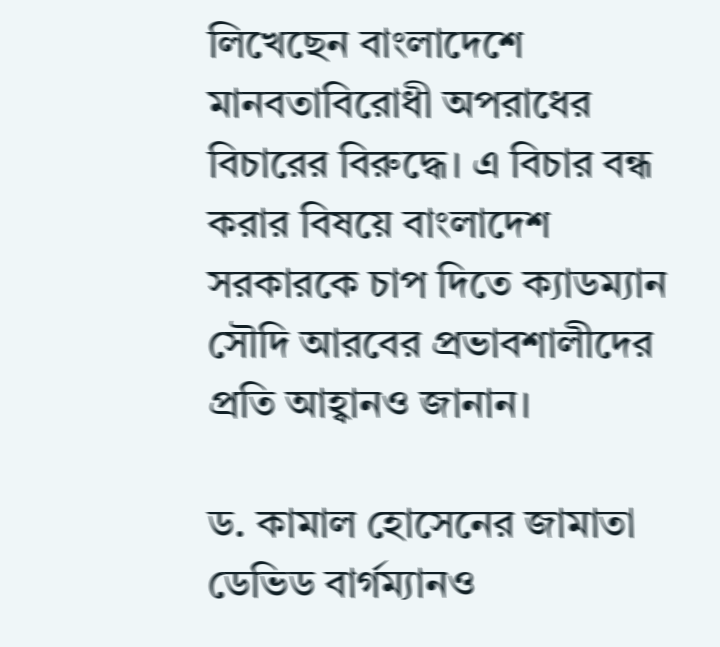লিখেছেন বাংলাদেশে মানবতাবিরোধী অপরাধের বিচারের বিরুদ্ধে। এ বিচার বন্ধ করার বিষয়ে বাংলাদেশ সরকারকে চাপ দিতে ক্যাডম্যান সৌদি আরবের প্রভাবশালীদের প্রতি আহ্বানও জানান।

ড. কামাল হোসেনের জামাতা ডেভিড বার্গম্যানও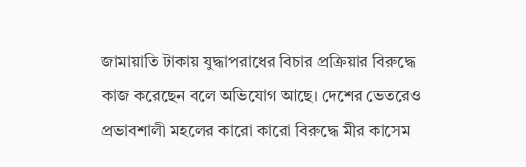জামায়াতি টাকায় যুদ্ধাপরাধের বিচার প্রক্রিয়ার বিরুদ্ধে কাজ করেছেন বলে অভিযোগ আছে। দেশের ভেতরেও প্রভাবশালী মহলের কারো কারো বিরুদ্ধে মীর কাসেম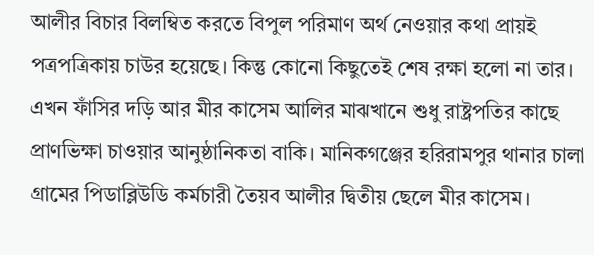আলীর বিচার বিলম্বিত করতে বিপুল পরিমাণ অর্থ নেওয়ার কথা প্রায়ই পত্রপত্রিকায় চাউর হয়েছে। কিন্তু কোনো কিছুতেই শেষ রক্ষা হলো না তার। এখন ফাঁসির দড়ি আর মীর কাসেম আলির মাঝখানে শুধু রাষ্ট্রপতির কাছে প্রাণভিক্ষা চাওয়ার আনুষ্ঠানিকতা বাকি। মানিকগঞ্জের হরিরামপুর থানার চালা গ্রামের পিডাব্লিউডি কর্মচারী তৈয়ব আলীর দ্বিতীয় ছেলে মীর কাসেম।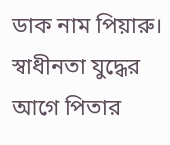ডাক নাম পিয়ারু। স্বাধীনতা যুদ্ধের আগে পিতার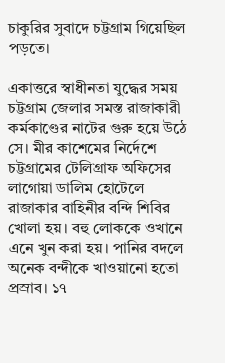চাকুরির সুবাদে চট্টগ্রাম গিয়েছিল পড়তে।

একাত্তরে স্বাধীনতা যুদ্ধের সময় চট্টগ্রাম জেলার সমস্ত রাজাকারী কর্মকাণ্ডের নাটের গুরু হয়ে উঠে সে। মীর কাশেমের নির্দেশে চট্টগ্রামের টেলিগ্রাফ অফিসের লাগোয়া ডালিম হোটেলে রাজাকার বাহিনীর বন্দি শিবির খোলা হয়। বহু লোককে ওখানে এনে খুন করা হয়। পানির বদলে অনেক বন্দীকে খাওয়ানো হতো প্রস্রাব। ১৭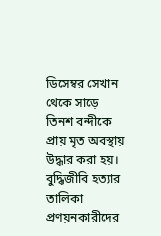ডিসেম্বর সেখান থেকে সাড়ে তিনশ বন্দীকে প্রায় মৃত অবস্থায় উদ্ধার করা হয়। বুদ্ধিজীবি হত্যার তালিকা প্রণয়নকারীদের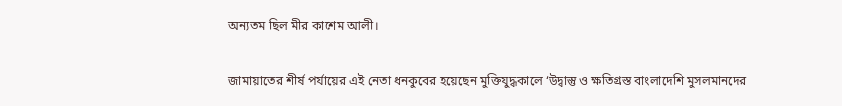অন্যতম ছিল মীর কাশেম আলী।

জামায়াতের শীর্ষ পর্যায়ের এই নেতা ধনকুবের হয়েছেন মুক্তিযুদ্ধকালে ‘উদ্বাস্তু ও ক্ষতিগ্রস্ত বাংলাদেশি মুসলমানদের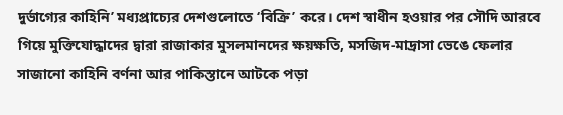দুর্ভাগ্যের কাহিনি’ মধ্যপ্রাচ্যের দেশগুলোতে ‘বিক্রি’ করে। দেশ স্বাধীন হওয়ার পর সৌদি আরবে গিয়ে মুক্তিযোদ্ধাদের দ্বারা রাজাকার মুসলমানদের ক্ষয়ক্ষতি, মসজিদ-মাদ্রাসা ভেঙে ফেলার সাজানো কাহিনি বর্ণনা আর পাকিস্তানে আটকে পড়া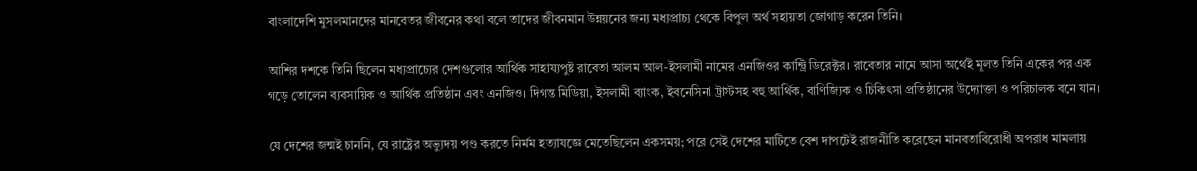বাংলাদেশি মুসলমানদের মানবেতর জীবনের কথা বলে তাদের জীবনমান উন্নয়নের জন্য মধ্যপ্রাচ্য থেকে বিপুল অর্থ সহায়তা জোগাড় করেন তিনি।

আশির দশকে তিনি ছিলেন মধ্যপ্রাচ্যের দেশগুলোর আর্থিক সাহায্যপুষ্ট রাবেতা আলম আল-ইসলামী নামের এনজিওর কান্ট্রি ডিরেক্টর। রাবেতার নামে আসা অর্থেই মূলত তিনি একের পর এক গড়ে তোলেন ব্যবসায়িক ও আর্থিক প্রতিষ্ঠান এবং এনজিও। দিগন্ত মিডিয়া, ইসলামী ব্যাংক, ইবনেসিনা ট্রাস্টসহ বহু আর্থিক, বাণিজ্যিক ও চিকিৎসা প্রতিষ্ঠানের উদ্যোক্তা ও পরিচালক বনে যান।

যে দেশের জন্মই চাননি, যে রাষ্ট্রের অভ্যুদয় পণ্ড করতে নির্মম হত্যাযজ্ঞে মেতেছিলেন একসময়; পরে সেই দেশের মাটিতে বেশ দাপটেই রাজনীতি করেছেন মানবতাবিরোধী অপরাধ মামলায়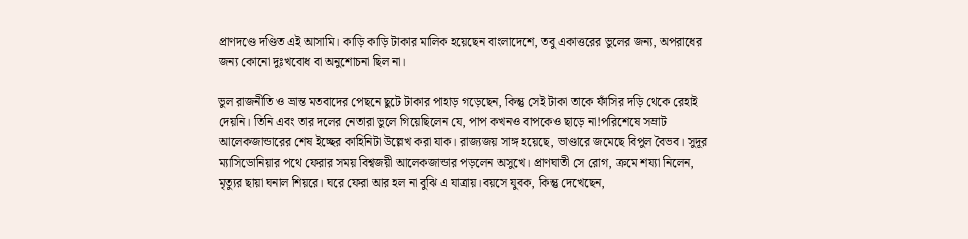প্রাণদণ্ডে দণ্ডিত এই আসামি। কাড়ি কাড়ি টাকার মালিক হয়েছেন বাংলাদেশে, তবু একাত্তরের ভুলের জন্য, অপরাধের জন্য কোনো দুঃখবোধ বা অনুশোচনা ছিল না।

ভুল রাজনীতি ও ভ্রান্ত মতবাদের পেছনে ছুটে টাকার পাহাড় গড়েছেন, কিন্তু সেই টাকা তাকে ফাঁসির দড়ি থেকে রেহাই দেয়নি। তিনি এবং তার দলের নেতারা ভুলে গিয়েছিলেন যে, পাপ কখনও বাপকেও ছাড়ে না!পরিশেষে সম্রাট আলেকজান্ডারের শেষ ইচ্ছের কাহিনিটা উল্লেখ করা যাক। রাজ্যজয় সাঙ্গ হয়েছে, ভাণ্ডারে জমেছে বিপুল বৈভব। সুদূর ম্যাসিডোনিয়ার পথে ফেরার সময় বিশ্বজয়ী আলেকজান্ডার পড়লেন অসুখে। প্রাণঘাতী সে রোগ, ক্রমে শয্যা নিলেন, মৃত্যুর ছায়া ঘনাল শিয়রে। ঘরে ফেরা আর হল না বুঝি এ যাত্রায়।বয়সে যুবক, কিন্তু দেখেছেন,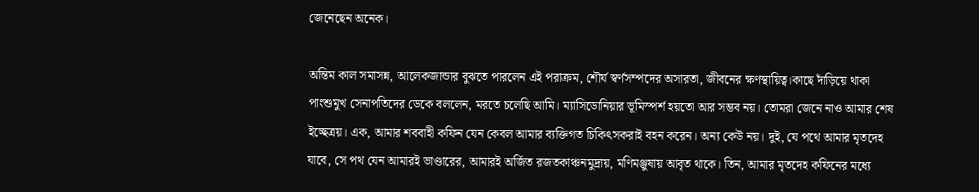জেনেছেন অনেক।

অন্তিম কাল সমাসন্ন, আলেকজান্ডার বুঝতে পারলেন এই পরাক্রম, শৌর্য স্বর্ণসম্পদের অসারতা, জীবনের ক্ষণস্থায়িত্ব।কাছে দাঁড়িয়ে থাকা পাংশুমুখ সেনাপতিদের ডেকে বললেন, মরতে চলেছি আমি। ম্যাসিডোনিয়ার ভূমিস্পর্শ হয়তো আর সম্ভব নয়। তোমরা জেনে নাও আমার শেষ ইচ্ছেত্রয়। এক, আমার শববাহী কফিন যেন কেবল আমার ব্যক্তিগত চিকিৎসকরাই বহন করেন। অন্য কেউ নয়। দুই, যে পথে আমার মৃতদেহ যাবে, সে পথ যেন আমারই ভাণ্ডারের, আমারই অর্জিত রজতকাঞ্চনমুদ্রায়, মণিমঞ্জুষায় আবৃত থাকে। তিন, আমার মৃতদেহ কফিনের মধ্যে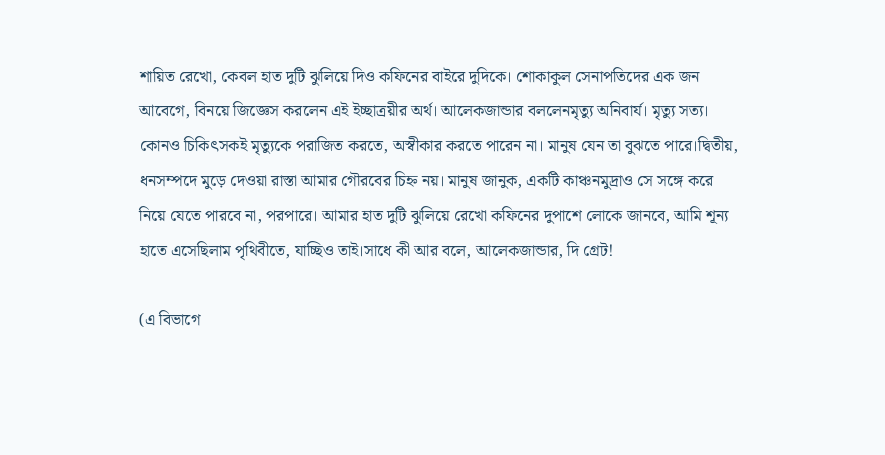শায়িত রেখো, কেবল হাত দুটি ঝুলিয়ে দিও কফিনের বাইরে দুদিকে। শোকাকুল সেনাপতিদের এক জন আবেগে, বিনয়ে জিজ্ঞেস করলেন এই ইচ্ছাত্রয়ীর অর্থ। আলেকজান্ডার বললেনমৃত্যু অনিবার্য। মৃত্যু সত্য। কোনও চিকিৎসকই মৃত্যুকে পরাজিত করতে, অস্বীকার করতে পারেন না। মানুষ যেন তা বুঝতে পারে।দ্বিতীয়, ধনসম্পদে মুড়ে দেওয়া রাস্তা আমার গৌরবের চিহ্ন নয়। মানুষ জানুক, একটি কাঞ্চনমুদ্রাও সে সঙ্গে করে নিয়ে যেতে পারবে না, পরপারে। আমার হাত দুটি ঝুলিয়ে রেখো কফিনের দুপাশে লোকে জানবে, আমি শূন্য হাতে এসেছিলাম পৃথিবীতে, যাচ্ছিও তাই।সাধে কী আর বলে, আলেকজান্ডার, দি গ্রেট!

(এ বিভাগে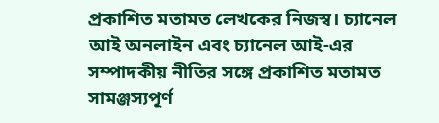প্রকাশিত মতামত লেখকের নিজস্ব। চ্যানেল আই অনলাইন এবং চ্যানেল আই-এর সম্পাদকীয় নীতির সঙ্গে প্রকাশিত মতামত সামঞ্জস্যপূর্ণ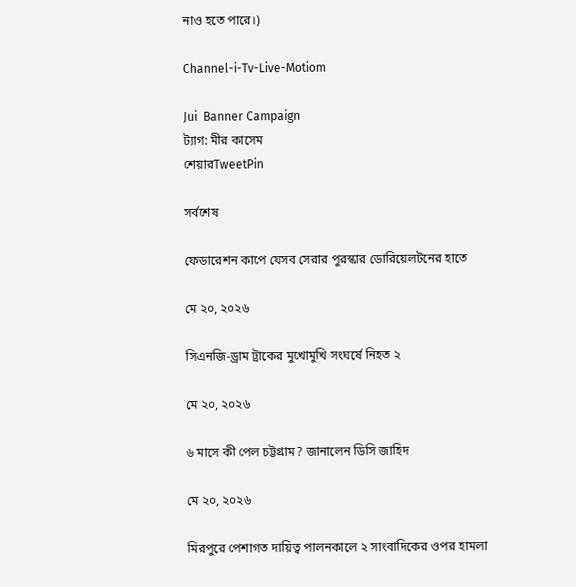নাও হতে পারে।)

Channel-i-Tv-Live-Motiom

Jui  Banner Campaign
ট্যাগ: মীর কাসেম
শেয়ারTweetPin

সর্বশেষ

ফেডারেশন কাপে যেসব সেরার পুরস্কার ডোরিয়েলটনের হাতে

মে ২০, ২০২৬

সিএনজি-ড্রাম ট্রাকের মুখোমুখি সংঘর্ষে নিহত ২

মে ২০, ২০২৬

৬ মাসে কী পেল চট্টগ্রাম? জানালেন ডিসি জাহিদ

মে ২০, ২০২৬

মিরপুরে পেশাগত দায়িত্ব পালনকালে ২ সাংবাদিকের ওপর হামলা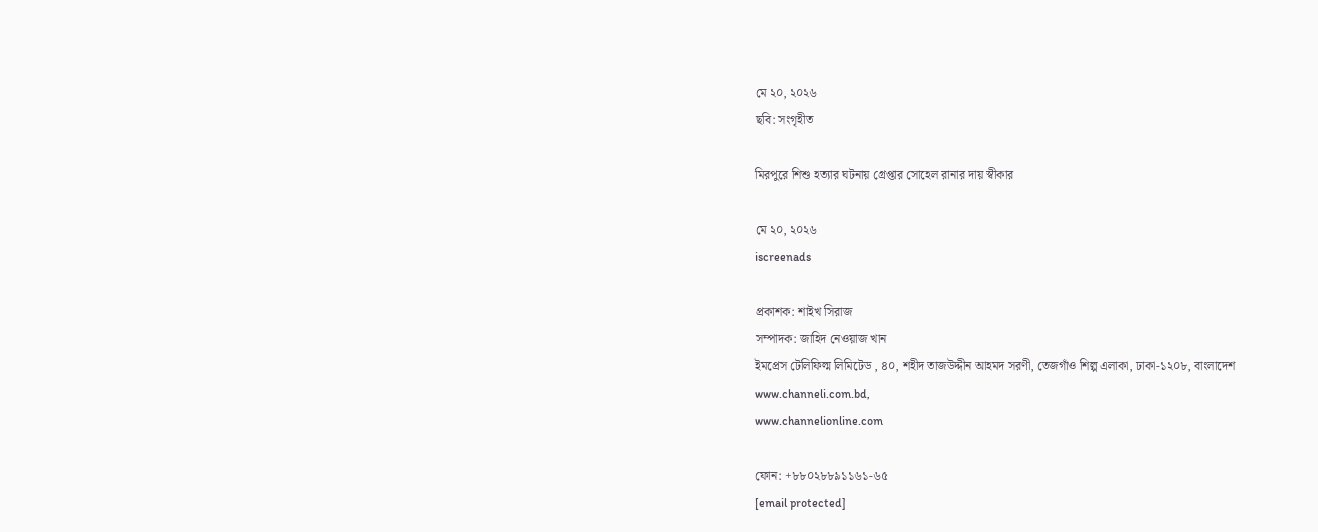মে ২০, ২০২৬
ছবি: সংগৃহীত

মিরপুরে শিশু হত্যার ঘটনায় গ্রেপ্তার সোহেল রানার দায় স্বীকার

মে ২০, ২০২৬
iscreenads

প্রকাশক: শাইখ সিরাজ
সম্পাদক: জাহিদ নেওয়াজ খান
ইমপ্রেস টেলিফিল্ম লিমিটেড , ৪০, শহীদ তাজউদ্দীন আহমদ সরণী, তেজগাঁও শিল্প এলাকা, ঢাকা-১২০৮, বাংলাদেশ
www.channeli.com.bd,
www.channelionline.com

ফোন: +৮৮০২৮৮৯১১৬১-৬৫
[email protected]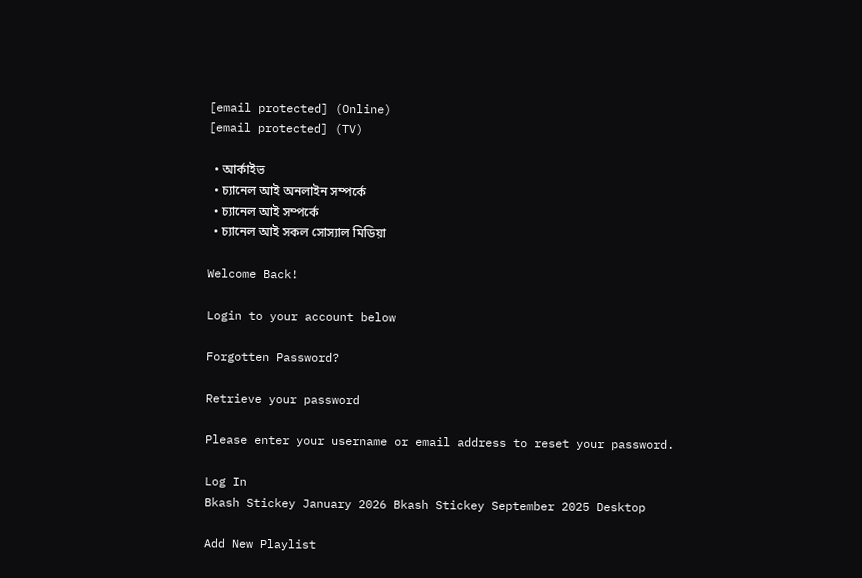[email protected] (Online)
[email protected] (TV)

  • আর্কাইভ
  • চ্যানেল আই অনলাইন সম্পর্কে
  • চ্যানেল আই সম্পর্কে
  • চ্যানেল আই সকল সোস্যাল মিডিয়া

Welcome Back!

Login to your account below

Forgotten Password?

Retrieve your password

Please enter your username or email address to reset your password.

Log In
Bkash Stickey January 2026 Bkash Stickey September 2025 Desktop

Add New Playlist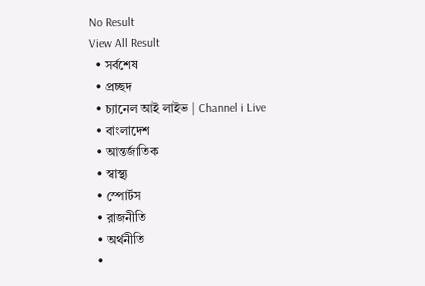No Result
View All Result
  • সর্বশেষ
  • প্রচ্ছদ
  • চ্যানেল আই লাইভ | Channel i Live
  • বাংলাদেশ
  • আন্তর্জাতিক
  • স্বাস্থ্য
  • স্পোর্টস
  • রাজনীতি
  • অর্থনীতি
  •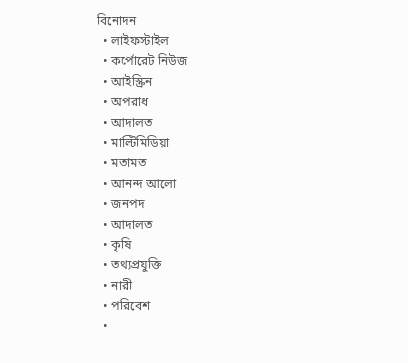বিনোদন
  • লাইফস্টাইল
  • কর্পোরেট নিউজ
  • আইস্ক্রিন
  • অপরাধ
  • আদালত
  • মাল্টিমিডিয়া
  • মতামত
  • আনন্দ আলো
  • জনপদ
  • আদালত
  • কৃষি
  • তথ্যপ্রযুক্তি
  • নারী
  • পরিবেশ
  •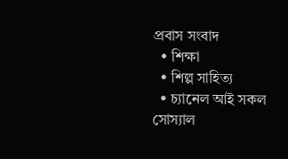প্রবাস সংবাদ
  • শিক্ষা
  • শিল্প সাহিত্য
  • চ্যানেল আই সকল সোস্যাল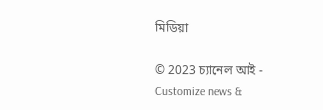মিডিয়া

© 2023 চ্যানেল আই - Customize news &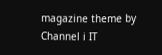magazine theme by Channel i IT